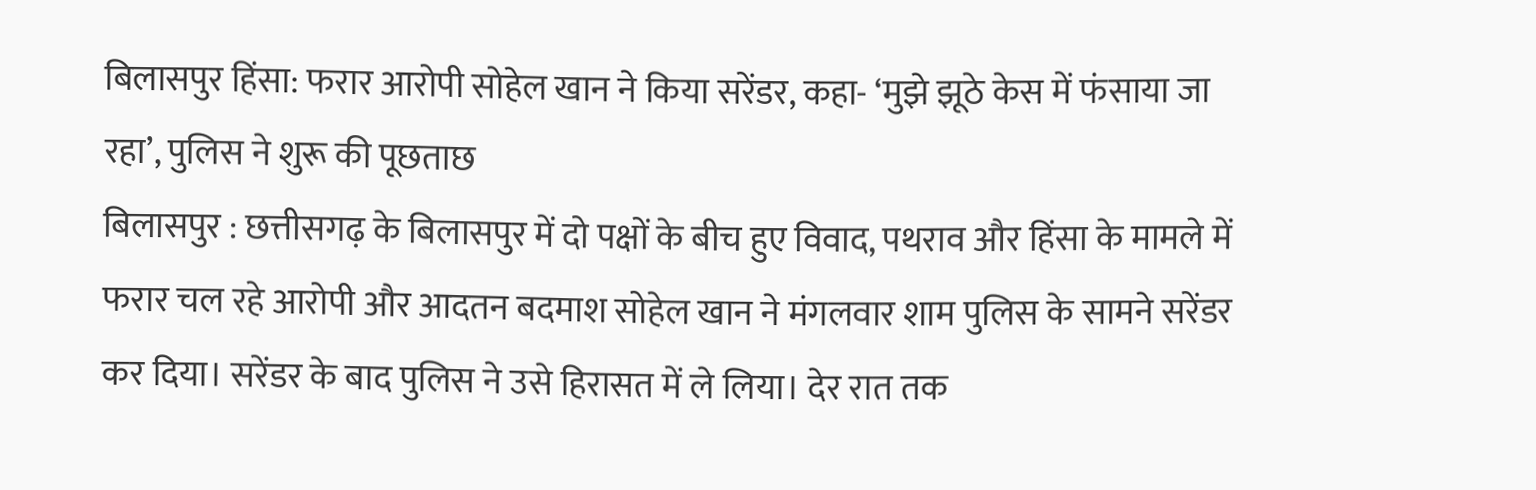बिलासपुर हिंसा: फरार आरोपी सोहेल खान ने किया सरेंडर, कहा- ‘मुझे झूठे केस में फंसाया जा रहा’, पुलिस ने शुरू की पूछताछ
बिलासपुर : छत्तीसगढ़ के बिलासपुर में दो पक्षों के बीच हुए विवाद, पथराव और हिंसा के मामले में फरार चल रहे आरोपी और आदतन बदमाश सोहेल खान ने मंगलवार शाम पुलिस के सामने सरेंडर कर दिया। सरेंडर के बाद पुलिस ने उसे हिरासत में ले लिया। देर रात तक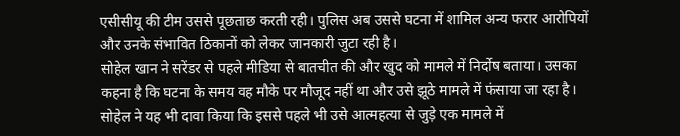एसीसीयू की टीम उससे पूछताछ करती रही। पुलिस अब उससे घटना में शामिल अन्य फरार आरोपियों और उनके संभावित ठिकानों को लेकर जानकारी जुटा रही है।
सोहेल खान ने सरेंडर से पहले मीडिया से बातचीत की और खुद को मामले में निर्दोष बताया। उसका कहना है कि घटना के समय वह मौके पर मौजूद नहीं था और उसे झूठे मामले में फंसाया जा रहा है। सोहेल ने यह भी दावा किया कि इससे पहले भी उसे आत्महत्या से जुड़े एक मामले में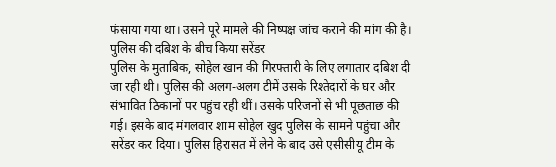फंसाया गया था। उसने पूरे मामले की निष्पक्ष जांच कराने की मांग की है।
पुलिस की दबिश के बीच किया सरेंडर
पुलिस के मुताबिक, सोहेल खान की गिरफ्तारी के लिए लगातार दबिश दी जा रही थी। पुलिस की अलग-अलग टीमें उसके रिश्तेदारों के घर और संभावित ठिकानों पर पहुंच रही थीं। उसके परिजनों से भी पूछताछ की गई। इसके बाद मंगलवार शाम सोहेल खुद पुलिस के सामने पहुंचा और सरेंडर कर दिया। पुलिस हिरासत में लेने के बाद उसे एसीसीयू टीम के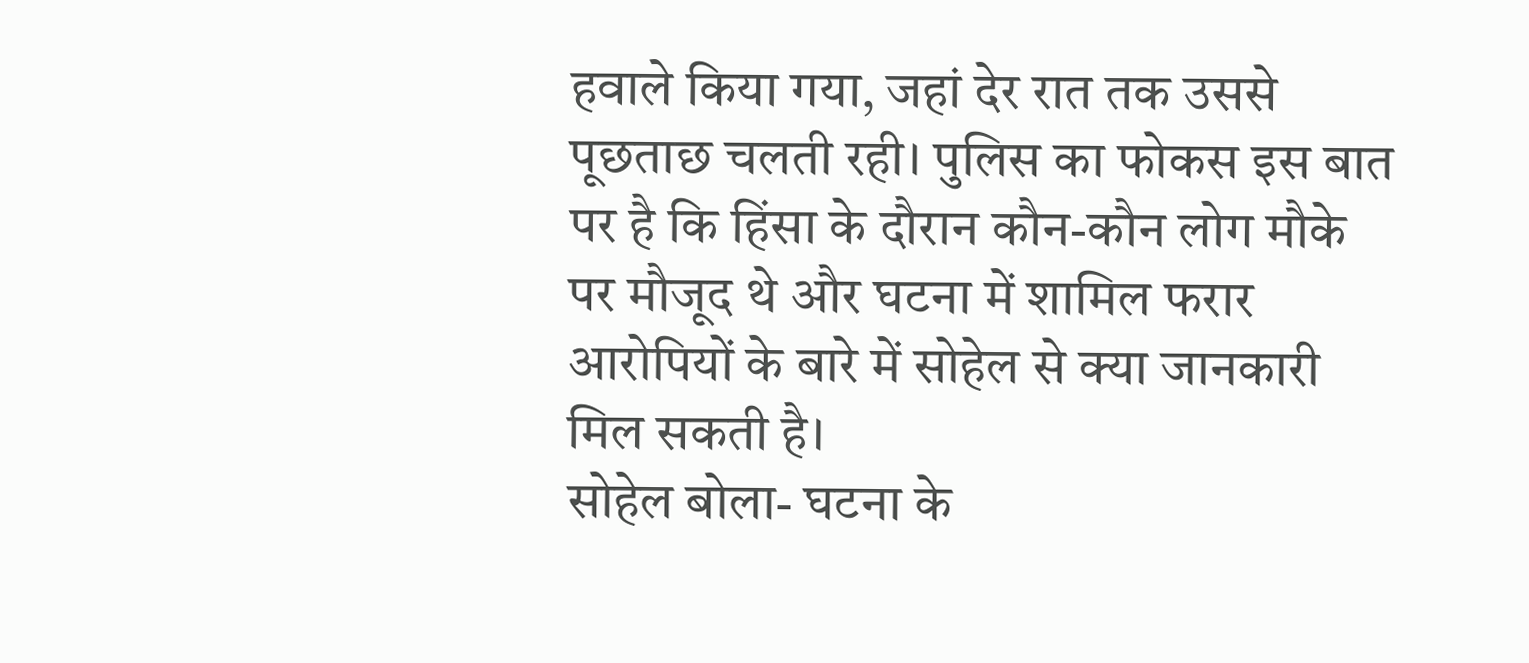हवाले किया गया, जहां देर रात तक उससे पूछताछ चलती रही। पुलिस का फोकस इस बात पर है कि हिंसा के दौरान कौन-कौन लोग मौके पर मौजूद थे और घटना में शामिल फरार आरोपियों के बारे में सोहेल से क्या जानकारी मिल सकती है।
सोहेल बोला- घटना के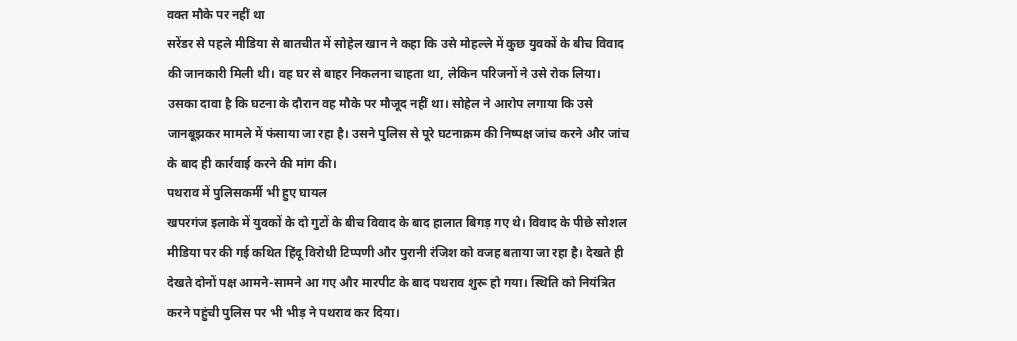वक्त मौके पर नहीं था
सरेंडर से पहले मीडिया से बातचीत में सोहेल खान ने कहा कि उसे मोहल्ले में कुछ युवकों के बीच विवाद की जानकारी मिली थी। वह घर से बाहर निकलना चाहता था, लेकिन परिजनों ने उसे रोक लिया। उसका दावा है कि घटना के दौरान वह मौके पर मौजूद नहीं था। सोहेल ने आरोप लगाया कि उसे जानबूझकर मामले में फंसाया जा रहा है। उसने पुलिस से पूरे घटनाक्रम की निष्पक्ष जांच करने और जांच के बाद ही कार्रवाई करने की मांग की।
पथराव में पुलिसकर्मी भी हुए घायल
खपरगंज इलाके में युवकों के दो गुटों के बीच विवाद के बाद हालात बिगड़ गए थे। विवाद के पीछे सोशल मीडिया पर की गई कथित हिंदू विरोधी टिप्पणी और पुरानी रंजिश को वजह बताया जा रहा है। देखते ही देखते दोनों पक्ष आमने-सामने आ गए और मारपीट के बाद पथराव शुरू हो गया। स्थिति को नियंत्रित करने पहुंची पुलिस पर भी भीड़ ने पथराव कर दिया।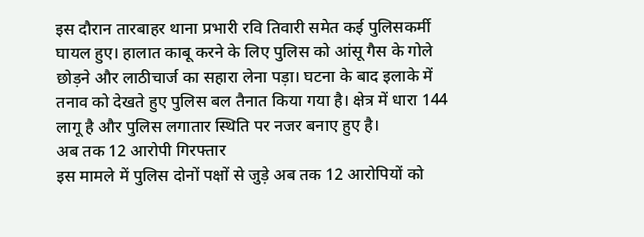इस दौरान तारबाहर थाना प्रभारी रवि तिवारी समेत कई पुलिसकर्मी घायल हुए। हालात काबू करने के लिए पुलिस को आंसू गैस के गोले छोड़ने और लाठीचार्ज का सहारा लेना पड़ा। घटना के बाद इलाके में तनाव को देखते हुए पुलिस बल तैनात किया गया है। क्षेत्र में धारा 144 लागू है और पुलिस लगातार स्थिति पर नजर बनाए हुए है।
अब तक 12 आरोपी गिरफ्तार
इस मामले में पुलिस दोनों पक्षों से जुड़े अब तक 12 आरोपियों को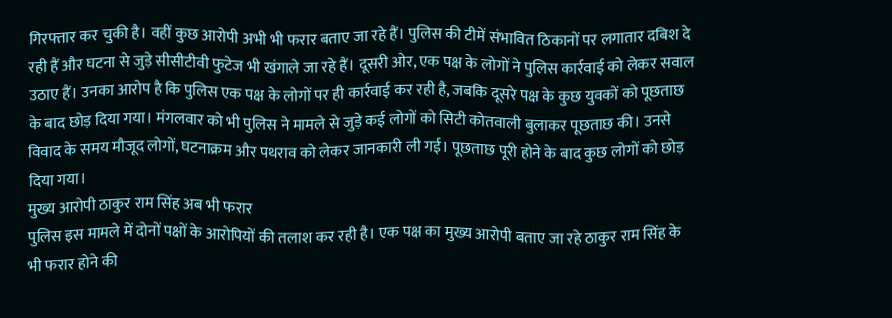गिरफ्तार कर चुकी है। वहीं कुछ आरोपी अभी भी फरार बताए जा रहे हैं। पुलिस की टीमें संभावित ठिकानों पर लगातार दबिश दे रही हैं और घटना से जुड़े सीसीटीवी फुटेज भी खंगाले जा रहे हैं। दूसरी ओर, एक पक्ष के लोगों ने पुलिस कार्रवाई को लेकर सवाल उठाए हैं। उनका आरोप है कि पुलिस एक पक्ष के लोगों पर ही कार्रवाई कर रही है, जबकि दूसरे पक्ष के कुछ युवकों को पूछताछ के बाद छोड़ दिया गया। मंगलवार को भी पुलिस ने मामले से जुड़े कई लोगों को सिटी कोतवाली बुलाकर पूछताछ की। उनसे विवाद के समय मौजूद लोगों, घटनाक्रम और पथराव को लेकर जानकारी ली गई। पूछताछ पूरी होने के बाद कुछ लोगों को छोड़ दिया गया।
मुख्य आरोपी ठाकुर राम सिंह अब भी फरार
पुलिस इस मामले में दोनों पक्षों के आरोपियों की तलाश कर रही है। एक पक्ष का मुख्य आरोपी बताए जा रहे ठाकुर राम सिंह के भी फरार होने की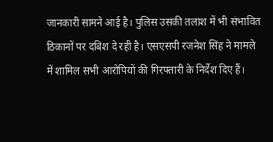जानकारी सामने आई है। पुलिस उसकी तलाश में भी संभावित ठिकानों पर दबिश दे रही है। एसएसपी रजनेश सिंह ने मामले में शामिल सभी आरोपियों की गिरफ्तारी के निर्देश दिए हैं।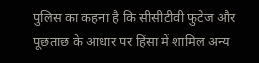पुलिस का कहना है कि सीसीटीवी फुटेज और पूछताछ के आधार पर हिंसा में शामिल अन्य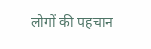लोगों की पहचान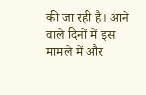की जा रही है। आने वाले दिनों में इस मामले में और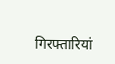गिरफ्तारियां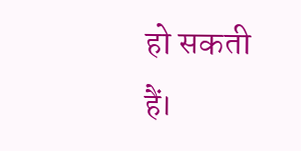हो सकती हैं।